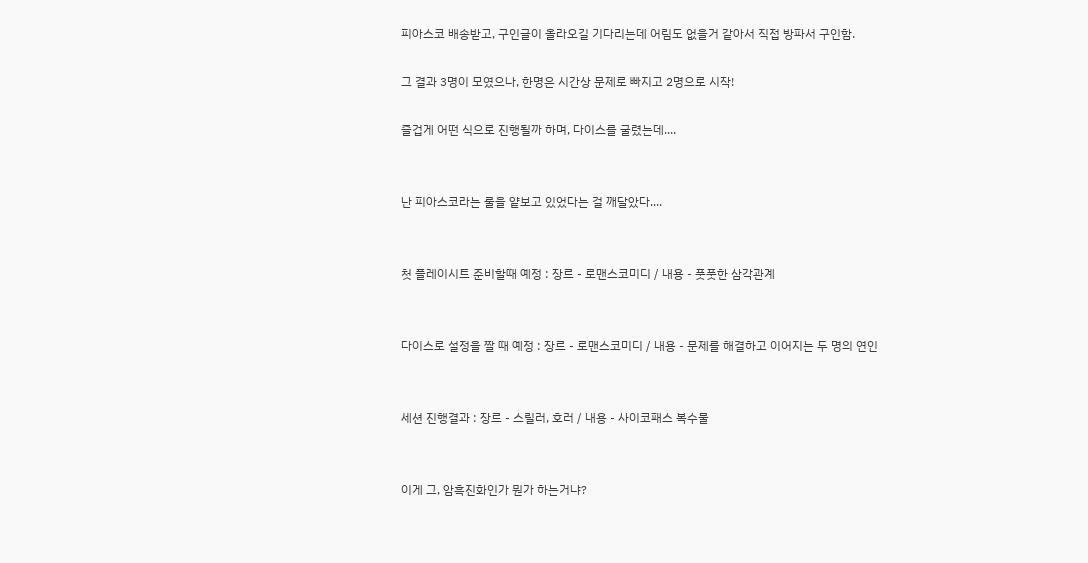피아스코 배송받고, 구인글이 올라오길 기다리는데 어림도 없을거 같아서 직접 방파서 구인함.

그 결과 3명이 모였으나, 한명은 시간상 문제로 빠지고 2명으로 시작!

즐겁게 어떤 식으로 진행될까 하며, 다이스를 굴렸는데....


난 피아스코라는 룰을 얕보고 있었다는 걸 깨달았다....


첫 플레이시트 준비할때 예정 : 장르 - 로맨스코미디 / 내용 - 풋풋한 삼각관계


다이스로 설정을 짤 때 예정 : 장르 - 로맨스코미디 / 내용 - 문제를 해결하고 이어지는 두 명의 연인


세션 진행결과 : 장르 - 스릴러, 호러 / 내용 - 사이코패스 복수물


이게 그, 암흑진화인가 뭔가 하는거냐?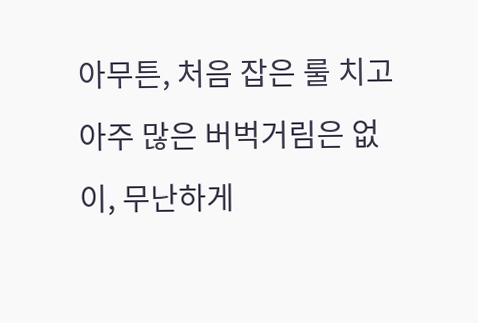아무튼, 처음 잡은 룰 치고 아주 많은 버벅거림은 없이, 무난하게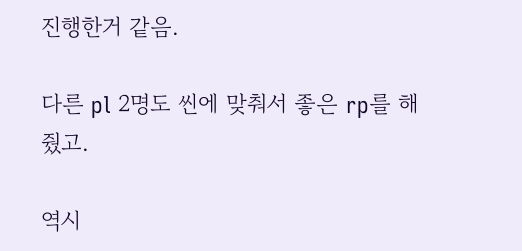진행한거 같음.

다른 pl 2명도 씬에 맞춰서 좋은 rp를 해줬고.

역시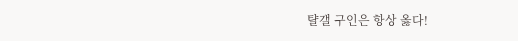턀갤 구인은 항상 옳다!